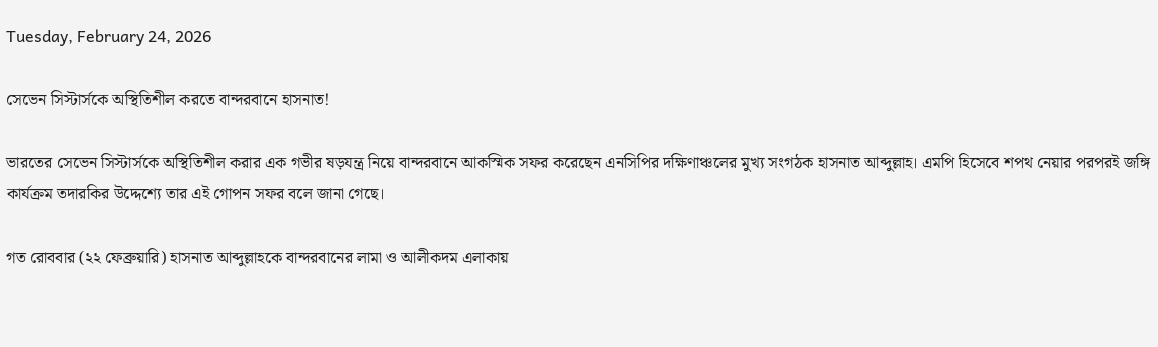Tuesday, February 24, 2026

সেভেন সিস্টার্সকে অস্থিতিশীল করতে বান্দরবানে হাসনাত!

ভারতের সেভেন সিস্টার্সকে অস্থিতিশীল করার এক গভীর ষড়যন্ত্র নিয়ে বান্দরবানে আকস্মিক সফর করেছেন এনসিপির দক্ষিণাঞ্চলের মুখ্য সংগঠক হাসনাত আব্দুল্লাহ। এমপি হিসেবে শপথ নেয়ার পরপরই জঙ্গি কার্যক্রম তদারকির উদ্দেশ্যে তার এই গোপন সফর বলে জানা গেছে।

গত রোববার (২২ ফেব্রুয়ারি) হাসনাত আব্দুল্লাহকে বান্দরবানের লামা ও আলীকদম এলাকায়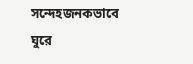সন্দেহজনকভাবে ঘুরে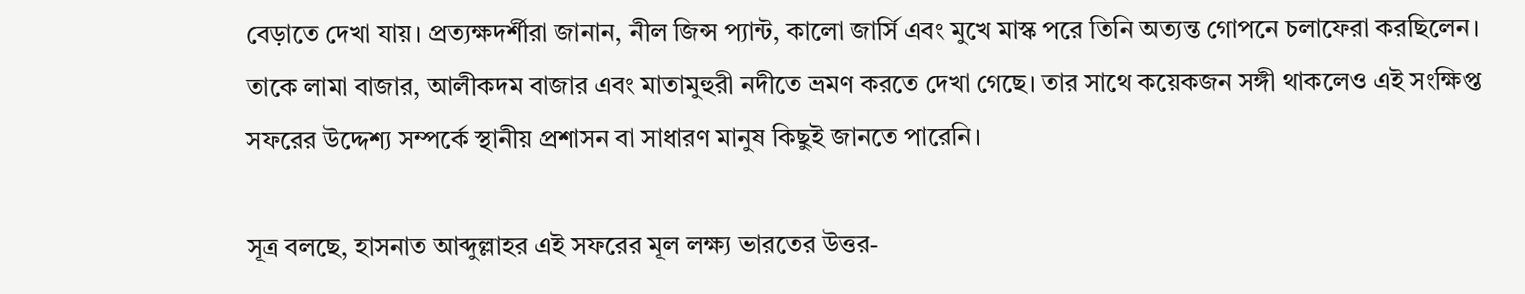বেড়াতে দেখা যায়। প্রত্যক্ষদর্শীরা জানান, নীল জিন্স প্যান্ট, কালো জার্সি এবং মুখে মাস্ক পরে তিনি অত্যন্ত গোপনে চলাফেরা করছিলেন। তাকে লামা বাজার, আলীকদম বাজার এবং মাতামুহুরী নদীতে ভ্রমণ করতে দেখা গেছে। তার সাথে কয়েকজন সঙ্গী থাকলেও এই সংক্ষিপ্ত সফরের উদ্দেশ্য সম্পর্কে স্থানীয় প্রশাসন বা সাধারণ মানুষ কিছুই জানতে পারেনি।

সূত্র বলছে, হাসনাত আব্দুল্লাহর এই সফরের মূল লক্ষ্য ভারতের উত্তর-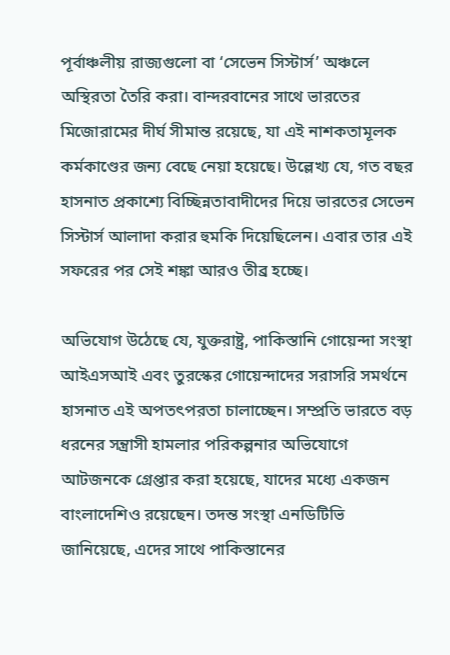পূর্বাঞ্চলীয় রাজ্যগুলো বা ‘সেভেন সিস্টার্স’ অঞ্চলে অস্থিরতা তৈরি করা। বান্দরবানের সাথে ভারতের মিজোরামের দীর্ঘ সীমান্ত রয়েছে, যা এই নাশকতামূলক কর্মকাণ্ডের জন্য বেছে নেয়া হয়েছে। উল্লেখ্য যে, গত বছর হাসনাত প্রকাশ্যে বিচ্ছিন্নতাবাদীদের দিয়ে ভারতের সেভেন সিস্টার্স আলাদা করার হুমকি দিয়েছিলেন। এবার তার এই সফরের পর সেই শঙ্কা আরও তীব্র হচ্ছে।

অভিযোগ উঠেছে যে, যুক্তরাষ্ট্র, পাকিস্তানি গোয়েন্দা সংস্থা আইএসআই এবং তুরস্কের গোয়েন্দাদের সরাসরি সমর্থনে হাসনাত এই অপতৎপরতা চালাচ্ছেন। সম্প্রতি ভারতে বড় ধরনের সন্ত্রাসী হামলার পরিকল্পনার অভিযোগে আটজনকে গ্রেপ্তার করা হয়েছে, যাদের মধ্যে একজন বাংলাদেশিও রয়েছেন। তদন্ত সংস্থা এনডিটিভি জানিয়েছে, এদের সাথে পাকিস্তানের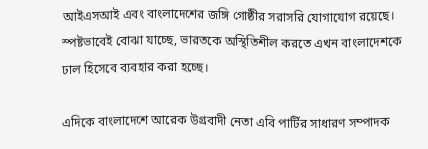আইএসআই এবং বাংলাদেশের জঙ্গি গোষ্ঠীর সরাসরি যোগাযোগ রয়েছে। স্পষ্টভাবেই বোঝা যাচ্ছে, ভারতকে অস্থিতিশীল করতে এখন বাংলাদেশকে ঢাল হিসেবে ব্যবহার করা হচ্ছে।

এদিকে বাংলাদেশে আরেক উগ্রবাদী নেতা এবি পার্টির সাধারণ সম্পাদক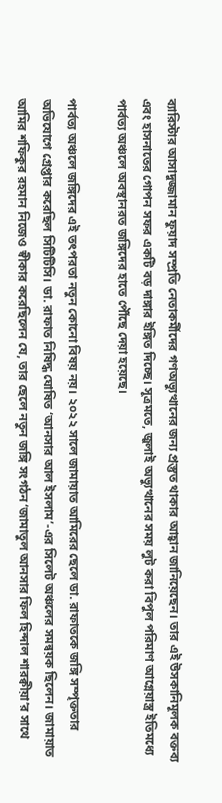ব্যারিস্টার আসাদুজ্জামান ফুয়াদ সম্প্রতি নেতাকর্মীদের গণঅভ্যুত্থানের জন্য প্রস্তুত থাকার আহ্বান জানিয়েছেন। তার এই উসকানিমূলক বক্তব্য এবং হাসনাতের গোপন সফর একটি বড় দাঙ্গার ইঙ্গিত দিচ্ছে। সূত্রমতে, জুলাই অভ্যুত্থানের সময় লুট করা বিপুল পরিমাণ আগ্নেয়াস্ত্র ইতিমধ্যে পার্বত্য অঞ্চলে অবস্থানরত জঙ্গিদের হাতে পৌঁছে দেয়া হয়েছে।

পার্বত্য অঞ্চলে জঙ্গিদের এই তৎপরতা নতুন কোনো বিষয় নয়। ২০২২ সালে জামায়াত আমিরের ছেলে ডা. রাফাতকে জঙ্গি সম্পৃক্ততার অভিযোগে গ্রেপ্তার করেছিল সিটিটিসি। ডা. রাফাত নিষিদ্ধ ঘোষিত ‘আনসার আল ইসলাম’-এর সিলেট অঞ্চলের সমন্বয়ক ছিলেন। জামায়াত আমির শফিকুর রহমান নিজেও স্বীকার করেছিলেন যে, তার ছেলে নতুন জঙ্গি সংগঠন ‘জামাতুল আনসার ফিল হিন্দাল শারক্বীয়া’র সাথে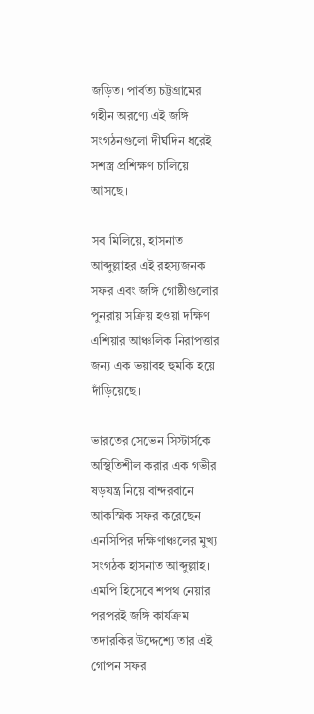জড়িত। পার্বত্য চট্টগ্রামের গহীন অরণ্যে এই জঙ্গি সংগঠনগুলো দীর্ঘদিন ধরেই সশস্ত্র প্রশিক্ষণ চালিয়ে আসছে।

সব মিলিয়ে, হাসনাত আব্দুল্লাহর এই রহস্যজনক সফর এবং জঙ্গি গোষ্ঠীগুলোর পুনরায় সক্রিয় হওয়া দক্ষিণ এশিয়ার আঞ্চলিক নিরাপত্তার জন্য এক ভয়াবহ হুমকি হয়ে দাঁড়িয়েছে।

ভারতের সেভেন সিস্টার্সকে অস্থিতিশীল করার এক গভীর ষড়যন্ত্র নিয়ে বান্দরবানে আকস্মিক সফর করেছেন এনসিপির দক্ষিণাঞ্চলের মুখ্য সংগঠক হাসনাত আব্দুল্লাহ। এমপি হিসেবে শপথ নেয়ার পরপরই জঙ্গি কার্যক্রম তদারকির উদ্দেশ্যে তার এই গোপন সফর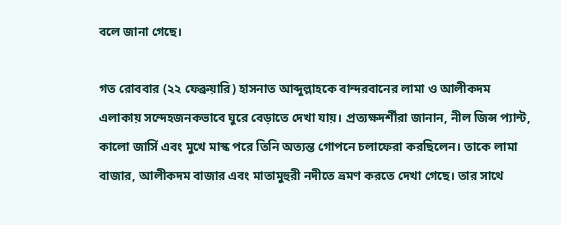বলে জানা গেছে।

গত রোববার (২২ ফেব্রুয়ারি) হাসনাত আব্দুল্লাহকে বান্দরবানের লামা ও আলীকদম এলাকায় সন্দেহজনকভাবে ঘুরে বেড়াতে দেখা যায়। প্রত্যক্ষদর্শীরা জানান, নীল জিন্স প্যান্ট, কালো জার্সি এবং মুখে মাস্ক পরে তিনি অত্যন্ত গোপনে চলাফেরা করছিলেন। তাকে লামা বাজার, আলীকদম বাজার এবং মাতামুহুরী নদীতে ভ্রমণ করতে দেখা গেছে। তার সাথে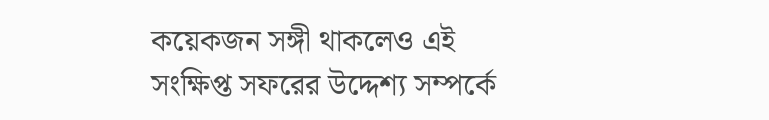কয়েকজন সঙ্গী থাকলেও এই সংক্ষিপ্ত সফরের উদ্দেশ্য সম্পর্কে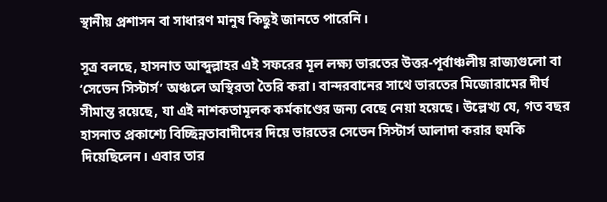স্থানীয় প্রশাসন বা সাধারণ মানুষ কিছুই জানতে পারেনি।

সূত্র বলছে, হাসনাত আব্দুল্লাহর এই সফরের মূল লক্ষ্য ভারতের উত্তর-পূর্বাঞ্চলীয় রাজ্যগুলো বা ‘সেভেন সিস্টার্স’ অঞ্চলে অস্থিরতা তৈরি করা। বান্দরবানের সাথে ভারতের মিজোরামের দীর্ঘ সীমান্ত রয়েছে, যা এই নাশকতামূলক কর্মকাণ্ডের জন্য বেছে নেয়া হয়েছে। উল্লেখ্য যে, গত বছর হাসনাত প্রকাশ্যে বিচ্ছিন্নতাবাদীদের দিয়ে ভারতের সেভেন সিস্টার্স আলাদা করার হুমকি দিয়েছিলেন। এবার তার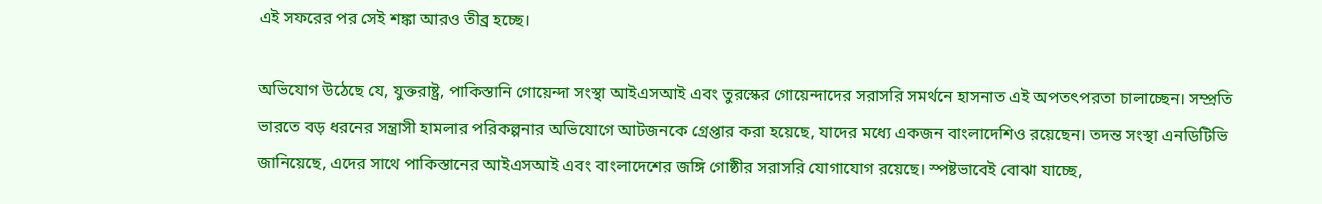এই সফরের পর সেই শঙ্কা আরও তীব্র হচ্ছে।

অভিযোগ উঠেছে যে, যুক্তরাষ্ট্র, পাকিস্তানি গোয়েন্দা সংস্থা আইএসআই এবং তুরস্কের গোয়েন্দাদের সরাসরি সমর্থনে হাসনাত এই অপতৎপরতা চালাচ্ছেন। সম্প্রতি ভারতে বড় ধরনের সন্ত্রাসী হামলার পরিকল্পনার অভিযোগে আটজনকে গ্রেপ্তার করা হয়েছে, যাদের মধ্যে একজন বাংলাদেশিও রয়েছেন। তদন্ত সংস্থা এনডিটিভি জানিয়েছে, এদের সাথে পাকিস্তানের আইএসআই এবং বাংলাদেশের জঙ্গি গোষ্ঠীর সরাসরি যোগাযোগ রয়েছে। স্পষ্টভাবেই বোঝা যাচ্ছে,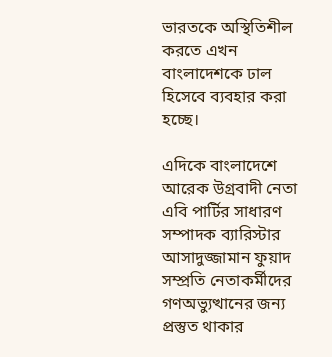ভারতকে অস্থিতিশীল করতে এখন বাংলাদেশকে ঢাল হিসেবে ব্যবহার করা হচ্ছে।

এদিকে বাংলাদেশে আরেক উগ্রবাদী নেতা এবি পার্টির সাধারণ সম্পাদক ব্যারিস্টার আসাদুজ্জামান ফুয়াদ সম্প্রতি নেতাকর্মীদের গণঅভ্যুত্থানের জন্য প্রস্তুত থাকার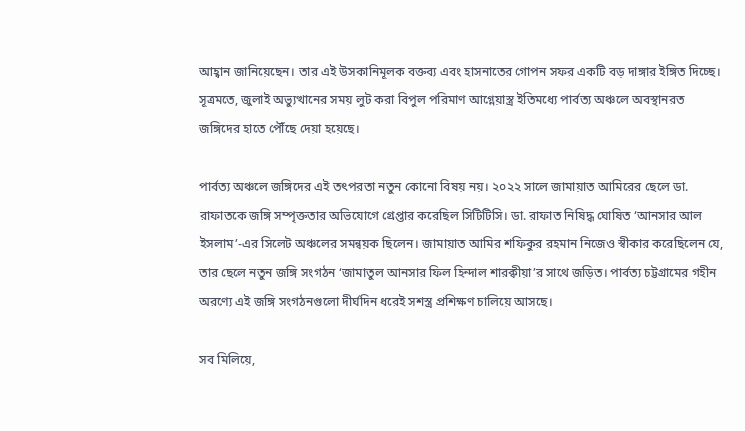আহ্বান জানিয়েছেন। তার এই উসকানিমূলক বক্তব্য এবং হাসনাতের গোপন সফর একটি বড় দাঙ্গার ইঙ্গিত দিচ্ছে। সূত্রমতে, জুলাই অভ্যুত্থানের সময় লুট করা বিপুল পরিমাণ আগ্নেয়াস্ত্র ইতিমধ্যে পার্বত্য অঞ্চলে অবস্থানরত জঙ্গিদের হাতে পৌঁছে দেয়া হয়েছে।

পার্বত্য অঞ্চলে জঙ্গিদের এই তৎপরতা নতুন কোনো বিষয় নয়। ২০২২ সালে জামায়াত আমিরের ছেলে ডা. রাফাতকে জঙ্গি সম্পৃক্ততার অভিযোগে গ্রেপ্তার করেছিল সিটিটিসি। ডা. রাফাত নিষিদ্ধ ঘোষিত ‘আনসার আল ইসলাম’-এর সিলেট অঞ্চলের সমন্বয়ক ছিলেন। জামায়াত আমির শফিকুর রহমান নিজেও স্বীকার করেছিলেন যে, তার ছেলে নতুন জঙ্গি সংগঠন ‘জামাতুল আনসার ফিল হিন্দাল শারক্বীয়া’র সাথে জড়িত। পার্বত্য চট্টগ্রামের গহীন অরণ্যে এই জঙ্গি সংগঠনগুলো দীর্ঘদিন ধরেই সশস্ত্র প্রশিক্ষণ চালিয়ে আসছে।

সব মিলিয়ে,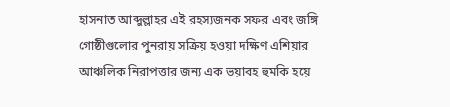হাসনাত আব্দুল্লাহর এই রহস্যজনক সফর এবং জঙ্গি গোষ্ঠীগুলোর পুনরায় সক্রিয় হওয়া দক্ষিণ এশিয়ার আঞ্চলিক নিরাপত্তার জন্য এক ভয়াবহ হুমকি হয়ে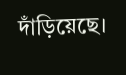দাঁড়িয়েছে।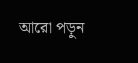আরো পড়ুন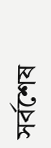সর্বশেষ